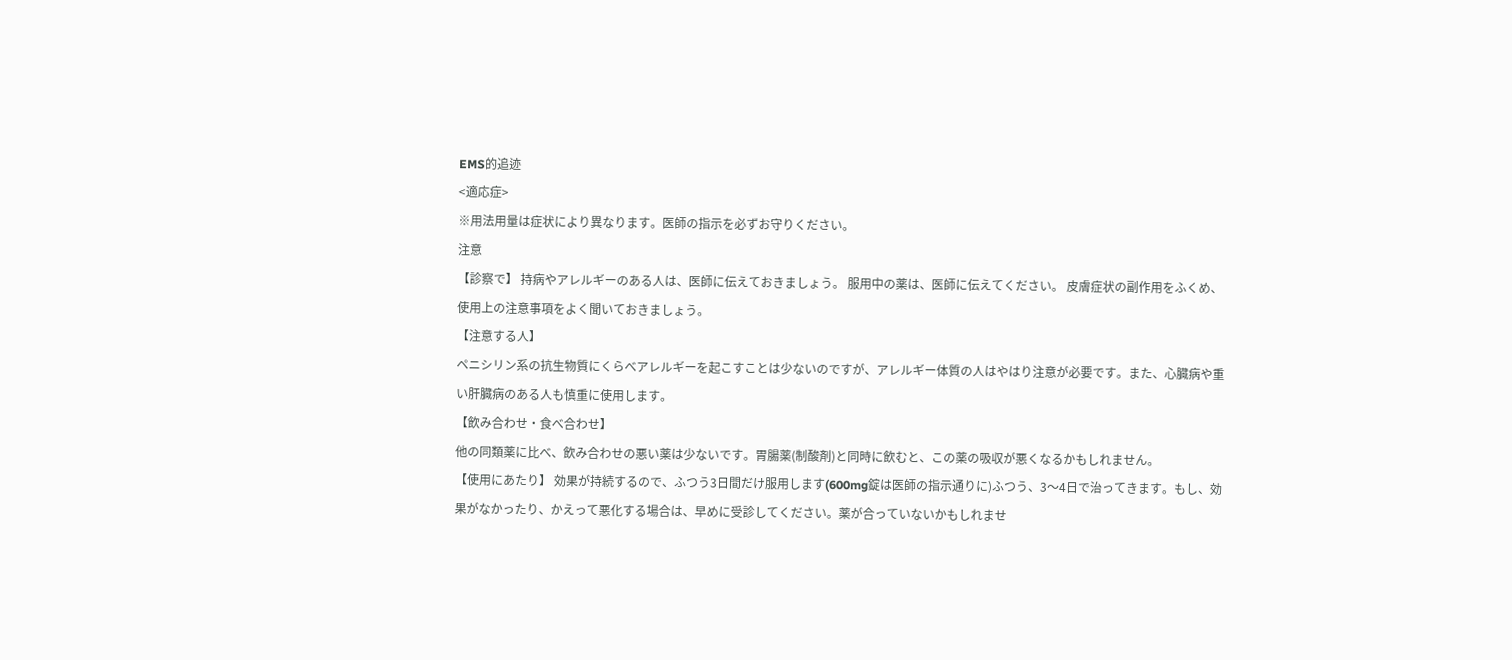EMS的追迹
<適応症>
※用法用量は症状により異なります。医師の指示を必ずお守りください。
注意
【診察で】 持病やアレルギーのある人は、医師に伝えておきましょう。 服用中の薬は、医師に伝えてください。 皮膚症状の副作用をふくめ、使用上の注意事項をよく聞いておきましょう。
【注意する人】
ペニシリン系の抗生物質にくらべアレルギーを起こすことは少ないのですが、アレルギー体質の人はやはり注意が必要です。また、心臓病や重い肝臓病のある人も慎重に使用します。
【飲み合わせ・食べ合わせ】
他の同類薬に比べ、飲み合わせの悪い薬は少ないです。胃腸薬(制酸剤)と同時に飲むと、この薬の吸収が悪くなるかもしれません。
【使用にあたり】 効果が持続するので、ふつう3日間だけ服用します(600mg錠は医師の指示通りに)ふつう、3〜4日で治ってきます。もし、効果がなかったり、かえって悪化する場合は、早めに受診してください。薬が合っていないかもしれませ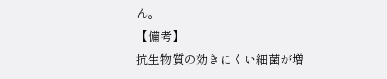ん。
【備考】
抗生物質の効きにくい細菌が増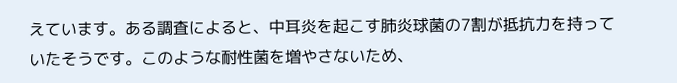えています。ある調査によると、中耳炎を起こす肺炎球菌の7割が抵抗力を持っていたそうです。このような耐性菌を増やさないため、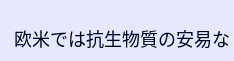欧米では抗生物質の安易な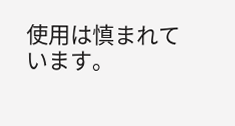使用は慎まれています。